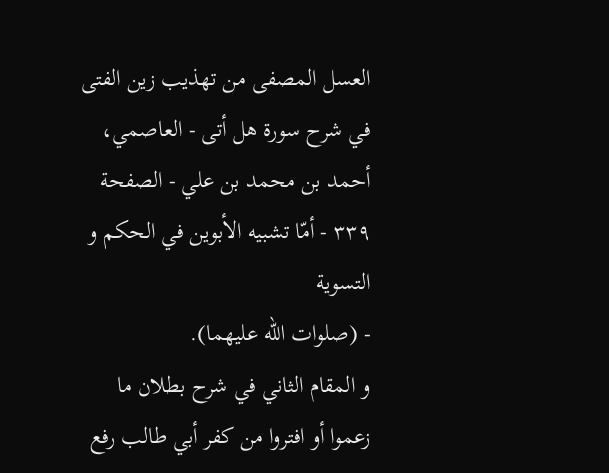العسل المصفى من تهذيب زين الفتى في شرح سورة هل أتى - العاصمي، أحمد بن محمد بن علي - الصفحة ٣٣٩ - أمّا تشبيه الأبوين في الحكم و التسوية
- (صلوات اللّه عليهما).
و المقام الثاني في شرح بطلان ما زعموا أو افتروا من كفر أبي طالب رفع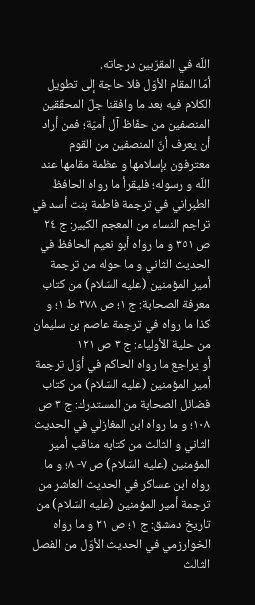اللّه في المقرّبين درجاته.
أمّا المقام الأوّل فلا حاجة إلى تطويل الكلام فيه بعد ما وافقنا جلّ المحقّقين المنصفين من حفّاظ آل أميّة؛ فمن أراد أن يعرف أنّ المنصفين من القوم معترفون بإسلامها و عظمة مقامها عند اللّه و رسوله؛ فليقرأ ما رواه الحافظ الطبراني في ترجمة فاطمة بنت أسد في تراجم النساء من المعجم الكبير: ج ٢٤ ص ٣٥١ و ما رواه أبو نعيم الحافظ في الحديث الثاني و ما حوله من ترجمة أمير المؤمنين (عليه السّلام) من كتاب معرفة الصحابة: ج ١؛ ص ٢٧٨ ط ١؛ و كذا ما رواه في ترجمة عاصم بن سليمان من حلية الأولياء: ج ٣ ص ١٢١
أو يراجع ما رواه الحاكم في أوّل ترجمة أمير المؤمنين (عليه السّلام) من كتاب فضائل الصحابة من المستدرك: ج ٣ ص ١٠٨؛ و ما رواه ابن المغازلي في الحديث الثاني و الثالث من كتابه مناقب أمير المؤمنين (عليه السّلام) ص ٧- ٨؛ و ما رواه ابن عساكر في الحديث العاشر من ترجمة أمير المؤمنين (عليه السّلام) من تاريخ دمشق: ج ١؛ ص ٢١ و ما رواه الخوارزمي في الحديث الأوّل من الفصل الثالث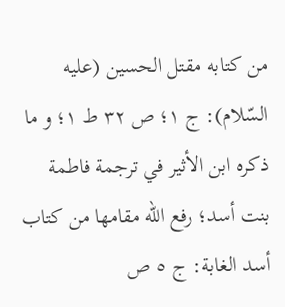من كتابه مقتل الحسين (عليه السّلام): ج ١؛ ص ٣٢ ط ١؛ و ما ذكره ابن الأثير في ترجمة فاطمة بنت أسد؛ رفع اللّه مقامها من كتاب أسد الغابة: ج ٥ ص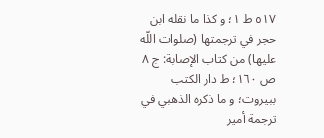٥١٧ ط ١؛ و كذا ما نقله ابن حجر في ترجمتها (صلوات اللّه عليها) من كتاب الإصابة: ج ٨ ص ١٦٠؛ ط دار الكتب ببيروت؛ و ما ذكره الذهبي في ترجمة أمير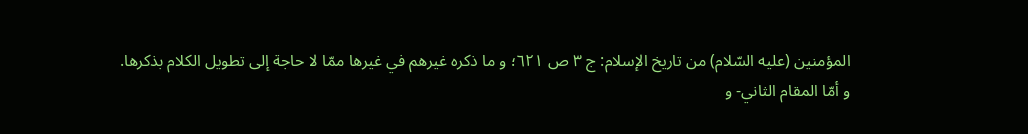المؤمنين (عليه السّلام) من تاريخ الإسلام: ج ٣ ص ٦٢١؛ و ما ذكره غيرهم في غيرها ممّا لا حاجة إلى تطويل الكلام بذكرها.
و أمّا المقام الثاني- و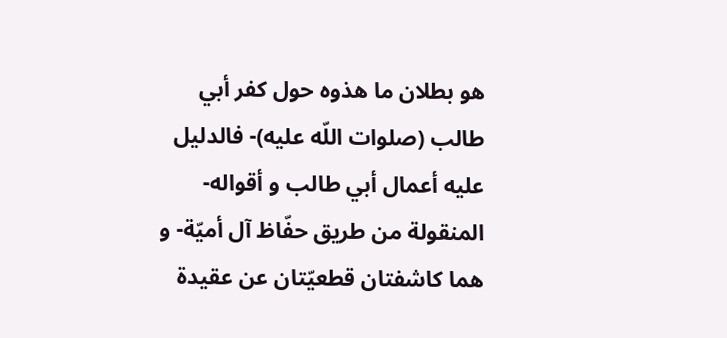هو بطلان ما هذوه حول كفر أبي طالب (صلوات اللّه عليه)- فالدليل عليه أعمال أبي طالب و أقواله- المنقولة من طريق حفّاظ آل أميّة- و هما كاشفتان قطعيّتان عن عقيدة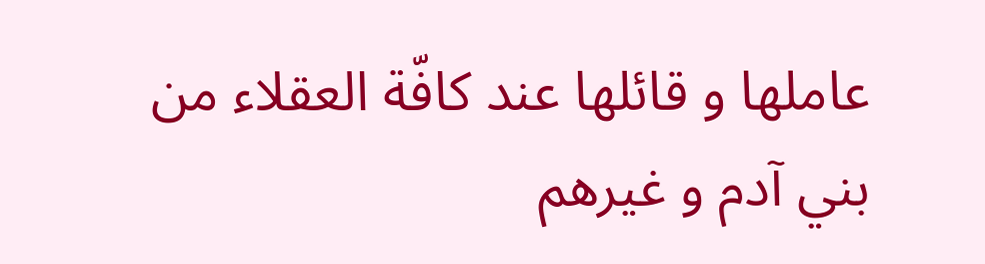عاملها و قائلها عند كافّة العقلاء من بني آدم و غيرهم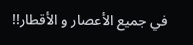في جميع الأعصار و الأقطار!!